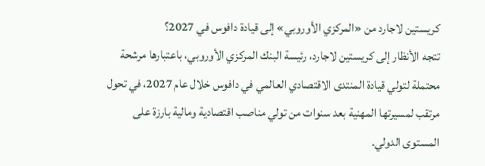كريستين لاجارد من «المركزي الأوروبي» إلى قيادة دافوس في 2027؟
تتجه الأنظار إلى كريستين لاجارد، رئيسة البنك المركزي الأوروبي، باعتبارها مرشحة محتملة لتولي قيادة المنتدى الاقتصادي العالمي في دافوس خلال عام 2027، في تحول مرتقب لمسيرتها المهنية بعد سنوات من تولي مناصب اقتصادية ومالية بارزة على المستوى الدولي.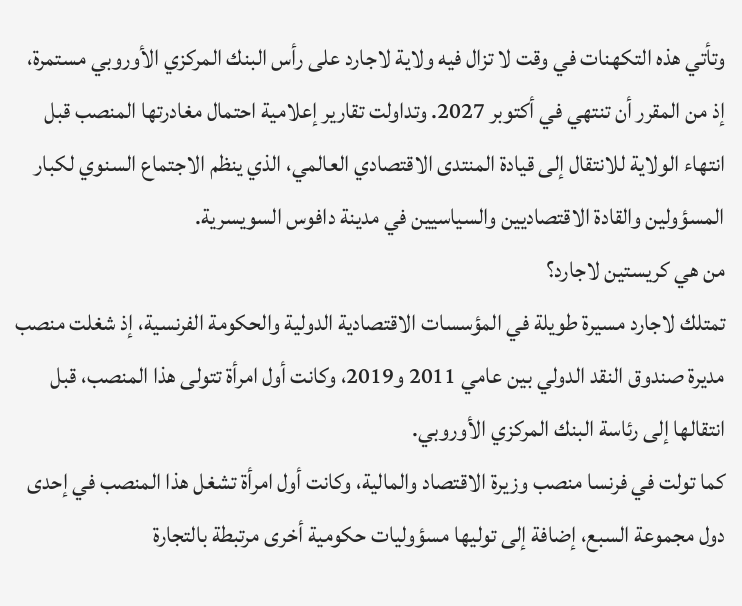وتأتي هذه التكهنات في وقت لا تزال فيه ولاية لاجارد على رأس البنك المركزي الأوروبي مستمرة، إذ من المقرر أن تنتهي في أكتوبر 2027. وتداولت تقارير إعلامية احتمال مغادرتها المنصب قبل انتهاء الولاية للانتقال إلى قيادة المنتدى الاقتصادي العالمي، الذي ينظم الاجتماع السنوي لكبار المسؤولين والقادة الاقتصاديين والسياسيين في مدينة دافوس السويسرية.
من هي كريستين لاجارد؟
تمتلك لاجارد مسيرة طويلة في المؤسسات الاقتصادية الدولية والحكومة الفرنسية، إذ شغلت منصب مديرة صندوق النقد الدولي بين عامي 2011 و2019، وكانت أول امرأة تتولى هذا المنصب، قبل انتقالها إلى رئاسة البنك المركزي الأوروبي.
كما تولت في فرنسا منصب وزيرة الاقتصاد والمالية، وكانت أول امرأة تشغل هذا المنصب في إحدى دول مجموعة السبع، إضافة إلى توليها مسؤوليات حكومية أخرى مرتبطة بالتجارة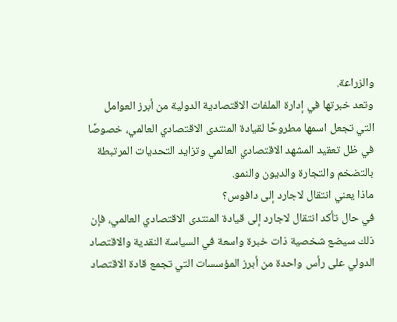والزراعة.
وتعد خبرتها في إدارة الملفات الاقتصادية الدولية من أبرز العوامل التي تجعل اسمها مطروحًا لقيادة المنتدى الاقتصادي العالمي، خصوصًا في ظل تعقيد المشهد الاقتصادي العالمي وتزايد التحديات المرتبطة بالتضخم والتجارة والديون والنمو.
ماذا يعني انتقال لاجارد إلى دافوس؟
في حال تأكد انتقال لاجارد إلى قيادة المنتدى الاقتصادي العالمي، فإن ذلك سيضع شخصية ذات خبرة واسعة في السياسة النقدية والاقتصاد الدولي على رأس واحدة من أبرز المؤسسات التي تجمع قادة الاقتصاد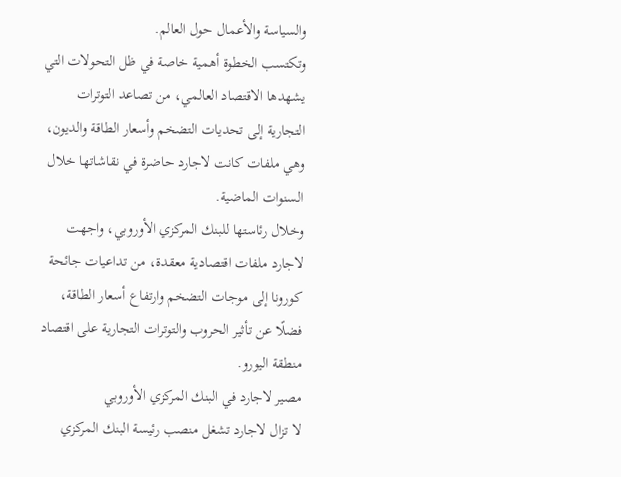والسياسة والأعمال حول العالم.
وتكتسب الخطوة أهمية خاصة في ظل التحولات التي يشهدها الاقتصاد العالمي، من تصاعد التوترات التجارية إلى تحديات التضخم وأسعار الطاقة والديون، وهي ملفات كانت لاجارد حاضرة في نقاشاتها خلال السنوات الماضية.
وخلال رئاستها للبنك المركزي الأوروبي، واجهت لاجارد ملفات اقتصادية معقدة، من تداعيات جائحة كورونا إلى موجات التضخم وارتفاع أسعار الطاقة، فضلًا عن تأثير الحروب والتوترات التجارية على اقتصاد منطقة اليورو.
مصير لاجارد في البنك المركزي الأوروبي
لا تزال لاجارد تشغل منصب رئيسة البنك المركزي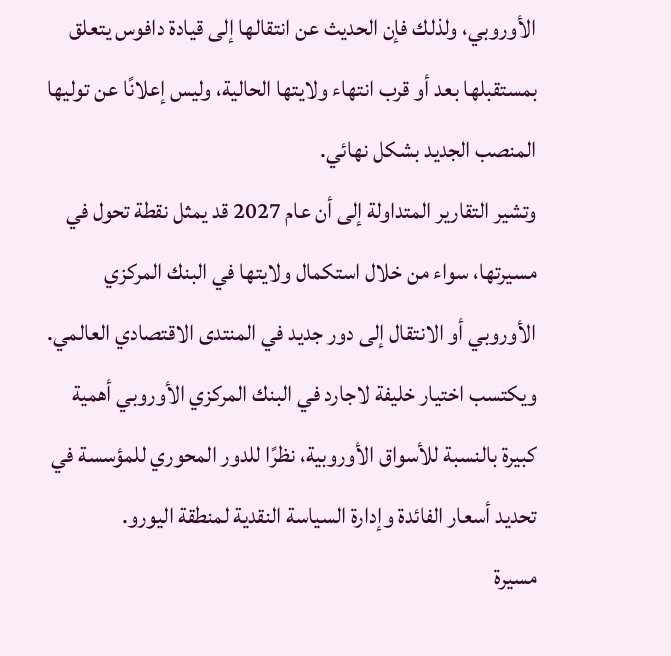الأوروبي، ولذلك فإن الحديث عن انتقالها إلى قيادة دافوس يتعلق بمستقبلها بعد أو قرب انتهاء ولايتها الحالية، وليس إعلانًا عن توليها المنصب الجديد بشكل نهائي.
وتشير التقارير المتداولة إلى أن عام 2027 قد يمثل نقطة تحول في مسيرتها، سواء من خلال استكمال ولايتها في البنك المركزي الأوروبي أو الانتقال إلى دور جديد في المنتدى الاقتصادي العالمي.
ويكتسب اختيار خليفة لاجارد في البنك المركزي الأوروبي أهمية كبيرة بالنسبة للأسواق الأوروبية، نظرًا للدور المحوري للمؤسسة في تحديد أسعار الفائدة وإدارة السياسة النقدية لمنطقة اليورو.
مسيرة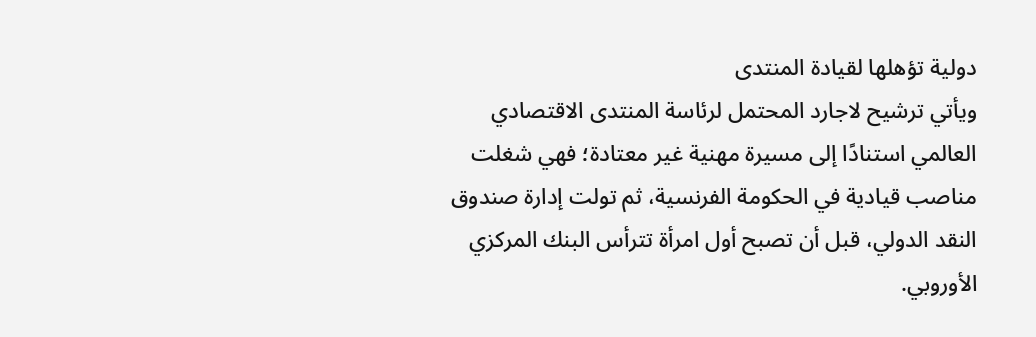دولية تؤهلها لقيادة المنتدى
ويأتي ترشيح لاجارد المحتمل لرئاسة المنتدى الاقتصادي العالمي استنادًا إلى مسيرة مهنية غير معتادة؛ فهي شغلت مناصب قيادية في الحكومة الفرنسية، ثم تولت إدارة صندوق النقد الدولي، قبل أن تصبح أول امرأة تترأس البنك المركزي الأوروبي.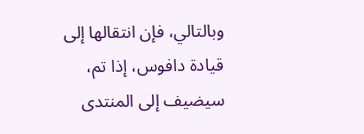وبالتالي، فإن انتقالها إلى قيادة دافوس، إذا تم، سيضيف إلى المنتدى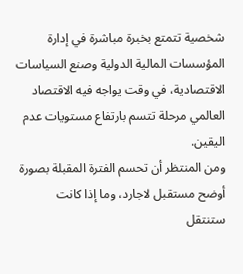شخصية تتمتع بخبرة مباشرة في إدارة المؤسسات المالية الدولية وصنع السياسات الاقتصادية، في وقت يواجه فيه الاقتصاد العالمي مرحلة تتسم بارتفاع مستويات عدم اليقين.
ومن المنتظر أن تحسم الفترة المقبلة بصورة أوضح مستقبل لاجارد، وما إذا كانت ستنتقل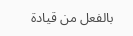بالفعل من قيادة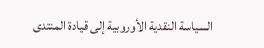السياسة النقدية الأوروبية إلى قيادة المنتدى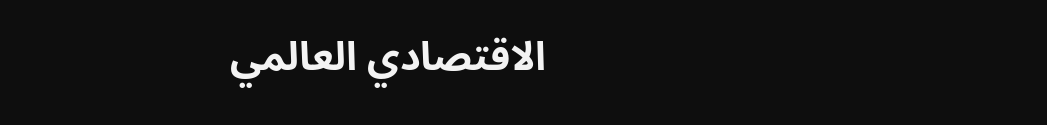الاقتصادي العالمي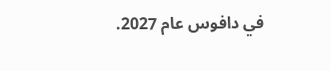في دافوس عام 2027.